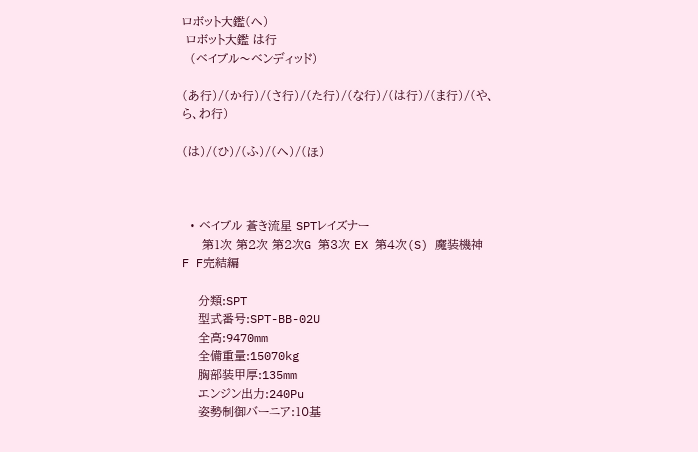ロボット大鑑(へ)
 ロボット大鑑 は行
  (ベイブル〜ベンディッド)

(あ行)/(か行)/(さ行)/(た行)/(な行)/(は行)/(ま行)/(や、ら、わ行)

(は)/(ひ)/(ふ)/(へ)/(ほ)



  • ベイブル 蒼き流星 SPTレイズナー
     第1次 第2次 第2次G 第3次 EX 第4次(S) 魔装機神  F F完結編

    分類:SPT
    型式番号:SPT-BB-02U
    全高:9470mm
    全備重量:15070kg
    胸部装甲厚:135mm
    エンジン出力:240Pu
    姿勢制御バーニア:10基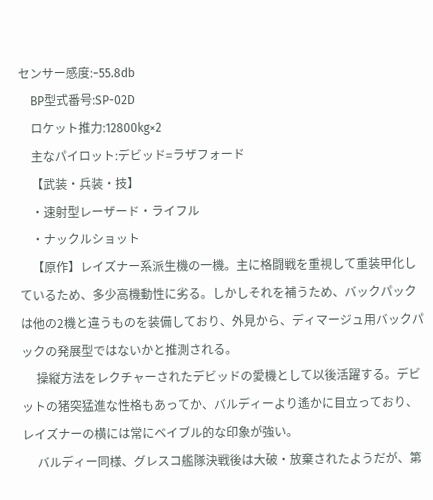センサー感度:−55.8db
    BP型式番号:SP-02D
    ロケット推力:12800kg×2
    主なパイロット:デビッド=ラザフォード
    【武装・兵装・技】
    ・速射型レーザード・ライフル
    ・ナックルショット
    【原作】レイズナー系派生機の一機。主に格闘戦を重視して重装甲化しているため、多少高機動性に劣る。しかしそれを補うため、バックパックは他の2機と違うものを装備しており、外見から、ディマージュ用バックパックの発展型ではないかと推測される。
     操縦方法をレクチャーされたデビッドの愛機として以後活躍する。デビットの猪突猛進な性格もあってか、バルディーより遙かに目立っており、レイズナーの横には常にベイブル的な印象が強い。
     バルディー同様、グレスコ艦隊決戦後は大破・放棄されたようだが、第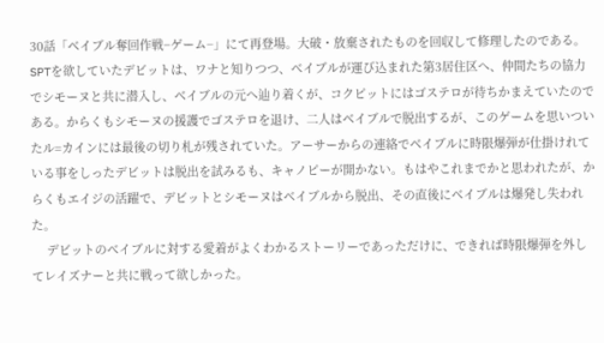30話「ベイブル奪回作戦−ゲーム−」にて再登場。大破・放棄されたものを回収して修理したのである。SPTを欲していたデビットは、ワナと知りつつ、ベイブルが運び込まれた第3居住区へ、仲間たちの協力でシモーヌと共に潜入し、ベイブルの元へ辿り着くが、コクピットにはゴステロが待ちかまえていたのである。からくもシモーヌの援護でゴステロを退け、二人はベイブルで脱出するが、このゲームを思いついたル=カインには最後の切り札が残されていた。アーサーからの連絡でベイブルに時限爆弾が仕掛けれている事をしったデビットは脱出を試みるも、キャノピーが開かない。もはやこれまでかと思われたが、からくもエイジの活躍で、デビットとシモーヌはベイブルから脱出、その直後にベイブルは爆発し失われた。
     デビットのベイブルに対する愛着がよくわかるストーリーであっただけに、できれば時限爆弾を外してレイズナーと共に戦って欲しかった。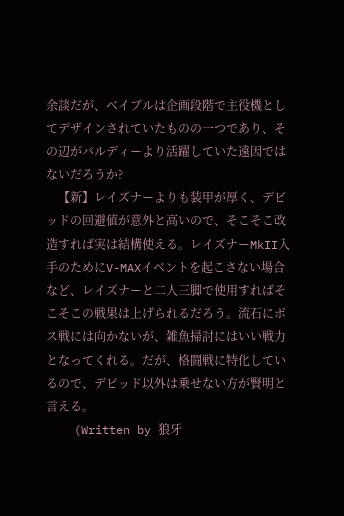余談だが、ベイブルは企画段階で主役機としてデザインされていたものの一つであり、その辺がバルディーより活躍していた遠因ではないだろうか?
    【新】レイズナーよりも装甲が厚く、デビッドの回避値が意外と高いので、そこそこ改造すれば実は結構使える。レイズナーMkII入手のためにV-MAXイベントを起こさない場合など、レイズナーと二人三脚で使用すればそこそこの戦果は上げられるだろう。流石にボス戦には向かないが、雑魚掃討にはいい戦力となってくれる。だが、格闘戦に特化しているので、デビッド以外は乗せない方が賢明と言える。
    (Written by 狼牙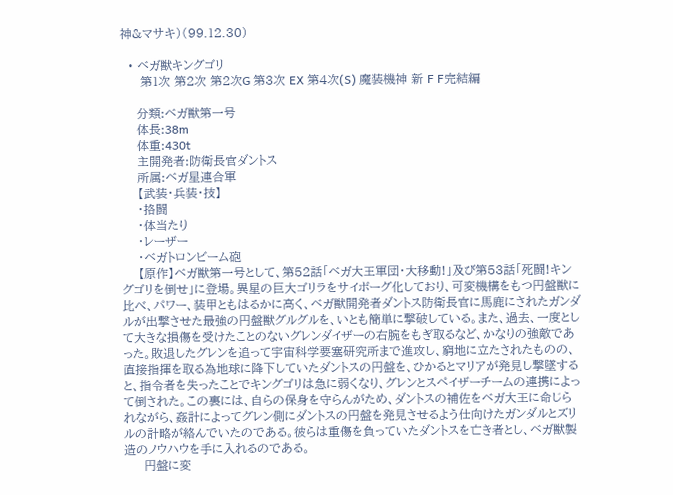神&マサキ)(99.12.30)

  • ベガ獣キングゴリ
     第1次 第2次 第2次G 第3次 EX 第4次(S) 魔装機神 新 F F完結編

    分類:ベガ獣第一号
    体長:38m
    体重:430t
    主開発者:防衛長官ダントス
    所属:ベガ星連合軍
    【武装・兵装・技】
    ・挌闘
    ・体当たり
    ・レーザー
    ・ベガトロンビーム砲
    【原作】ベガ獣第一号として、第52話「ベガ大王軍団・大移動!」及び第53話「死闘!キングゴリを倒せ」に登場。異星の巨大ゴリラをサイボーグ化しており、可変機構をもつ円盤獣に比べ、パワー、装甲ともはるかに高く、ベガ獣開発者ダントス防衛長官に馬鹿にされたガンダルが出撃させた最強の円盤獣グルグルを、いとも簡単に撃破している。また、過去、一度として大きな損傷を受けたことのないグレンダイザーの右腕をもぎ取るなど、かなりの強敵であった。敗退したグレンを追って宇宙科学要塞研究所まで進攻し、窮地に立たされたものの、直接指揮を取る為地球に降下していたダントスの円盤を、ひかるとマリアが発見し撃墜すると、指令者を失ったことでキングゴリは急に弱くなり、グレンとスペイザーチームの連携によって倒された。この裏には、自らの保身を守らんがため、ダントスの補佐をベガ大王に命じられながら、姦計によってグレン側にダントスの円盤を発見させるよう仕向けたガンダルとズリルの計略が絡んでいたのである。彼らは重傷を負っていたダントスを亡き者とし、ベガ獣製造のノウハウを手に入れるのである。
     円盤に変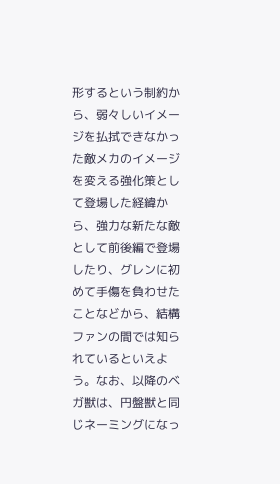形するという制約から、弱々しいイメージを払拭できなかった敵メカのイメージを変える強化策として登場した経緯から、強力な新たな敵として前後編で登場したり、グレンに初めて手傷を負わせたことなどから、結構ファンの間では知られているといえよう。なお、以降のベガ獣は、円盤獣と同じネーミングになっ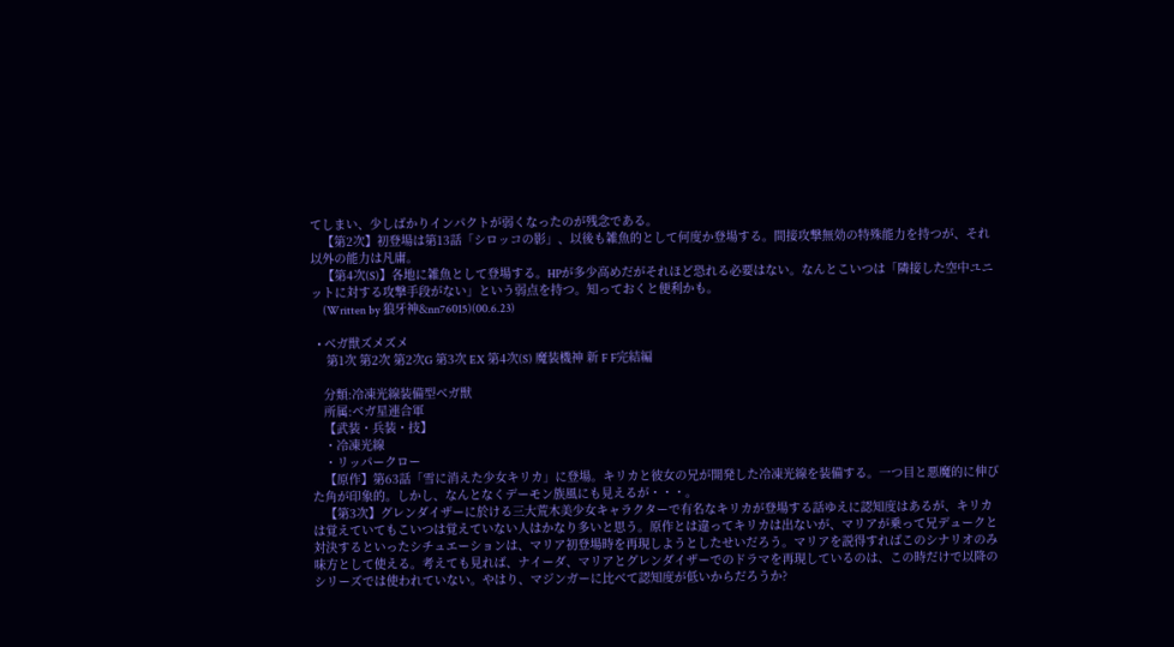てしまい、少しばかりインパクトが弱くなったのが残念である。
    【第2次】初登場は第13話「シロッコの影」、以後も雑魚的として何度か登場する。間接攻撃無効の特殊能力を持つが、それ以外の能力は凡庸。
    【第4次(S)】各地に雑魚として登場する。HPが多少高めだがそれほど恐れる必要はない。なんとこいつは「隣接した空中ユニットに対する攻撃手段がない」という弱点を持つ。知っておくと便利かも。
    (Written by 狼牙神&nn76015)(00.6.23)

  • ベガ獣ズメズメ
     第1次 第2次 第2次G 第3次 EX 第4次(S) 魔装機神 新 F F完結編

    分類:冷凍光線装備型ベガ獣
    所属:ベガ星連合軍
    【武装・兵装・技】
    ・冷凍光線
    ・リッパークロー
    【原作】第63話「雪に消えた少女キリカ」に登場。キリカと彼女の兄が開発した冷凍光線を装備する。一つ目と悪魔的に伸びた角が印象的。しかし、なんとなくデーモン族風にも見えるが・・・。
    【第3次】グレンダイザーに於ける三大荒木美少女キャラクターで有名なキリカが登場する話ゆえに認知度はあるが、キリカは覚えていてもこいつは覚えていない人はかなり多いと思う。原作とは違ってキリカは出ないが、マリアが乗って兄デュークと対決するといったシチュエーションは、マリア初登場時を再現しようとしたせいだろう。マリアを説得すればこのシナリオのみ味方として使える。考えても見れば、ナイーダ、マリアとグレンダイザーでのドラマを再現しているのは、この時だけで以降のシリーズでは使われていない。やはり、マジンガーに比べて認知度が低いからだろうか?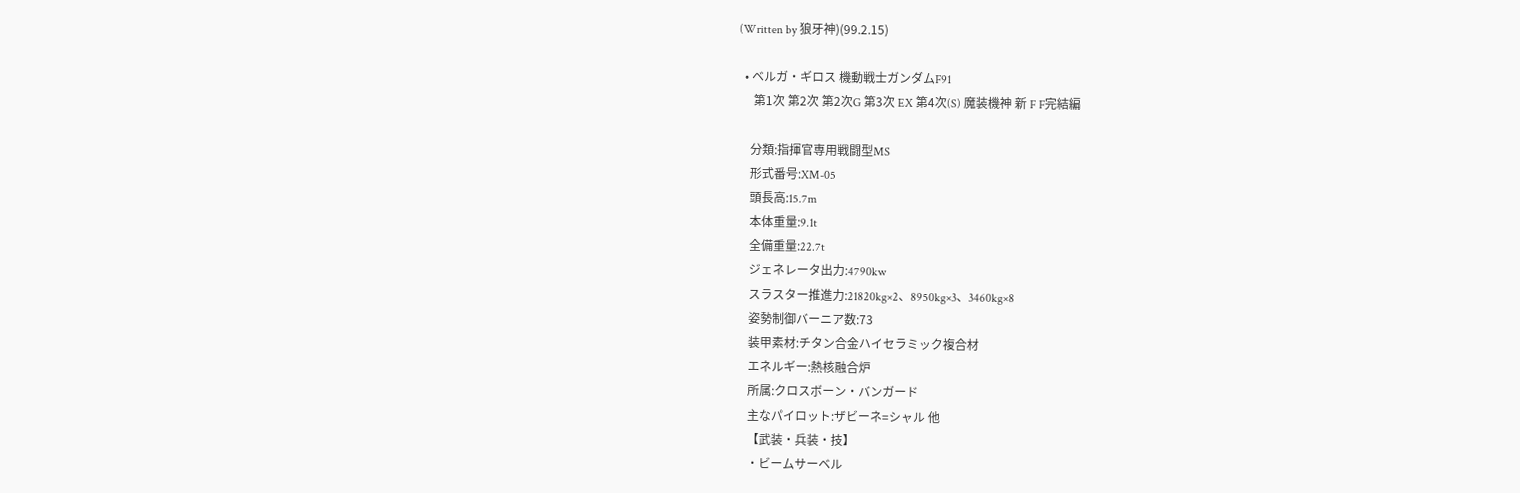(Written by 狼牙神)(99.2.15)

  • ベルガ・ギロス 機動戦士ガンダムF91
     第1次 第2次 第2次G 第3次 EX 第4次(S) 魔装機神 新 F F完結編

    分類:指揮官専用戦闘型MS
    形式番号:XM-05
    頭長高:15.7m
    本体重量:9.1t
    全備重量:22.7t
    ジェネレータ出力:4790kw
    スラスター推進力:21820kg×2、8950kg×3、3460kg×8
    姿勢制御バーニア数:73
    装甲素材:チタン合金ハイセラミック複合材
    エネルギー:熱核融合炉
    所属:クロスボーン・バンガード
    主なパイロット:ザビーネ=シャル 他
    【武装・兵装・技】
    ・ビームサーベル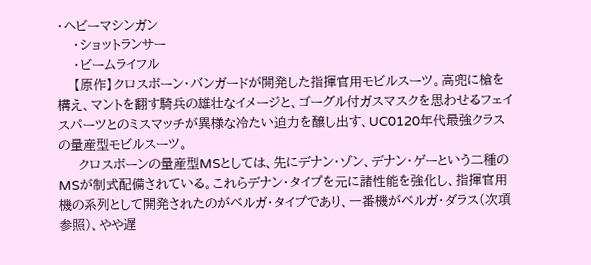・ヘビーマシンガン
    ・ショットランサー
    ・ビームライフル
    【原作】クロスボーン・バンガードが開発した指揮官用モビルスーツ。高兜に槍を構え、マントを翻す騎兵の雄壮なイメージと、ゴーグル付ガスマスクを思わせるフェイスパーツとのミスマッチが異様な冷たい迫力を醸し出す、UC0120年代最強クラスの量産型モビルスーツ。
     クロスボーンの量産型MSとしては、先にデナン・ゾン、デナン・ゲーという二種のMSが制式配備されている。これらデナン・タイプを元に諸性能を強化し、指揮官用機の系列として開発されたのがベルガ・タイプであり、一番機がベルガ・ダラス(次項参照)、やや遅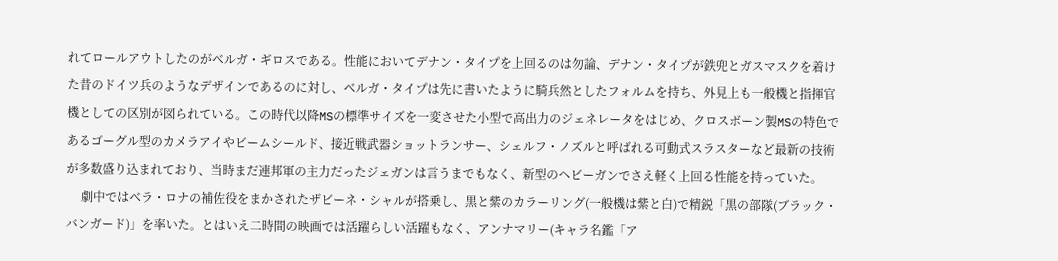れてロールアウトしたのがベルガ・ギロスである。性能においてデナン・タイプを上回るのは勿論、デナン・タイプが鉄兜とガスマスクを着けた昔のドイツ兵のようなデザインであるのに対し、ベルガ・タイプは先に書いたように騎兵然としたフォルムを持ち、外見上も一般機と指揮官機としての区別が図られている。この時代以降MSの標準サイズを一変させた小型で高出力のジェネレータをはじめ、クロスボーン製MSの特色であるゴーグル型のカメラアイやビームシールド、接近戦武器ショットランサー、シェルフ・ノズルと呼ばれる可動式スラスターなど最新の技術が多数盛り込まれており、当時まだ連邦軍の主力だったジェガンは言うまでもなく、新型のヘビーガンでさえ軽く上回る性能を持っていた。
     劇中ではベラ・ロナの補佐役をまかされたザビーネ・シャルが搭乗し、黒と紫のカラーリング(一般機は紫と白)で精鋭「黒の部隊(ブラック・バンガード)」を率いた。とはいえ二時間の映画では活躍らしい活躍もなく、アンナマリー(キャラ名鑑「ア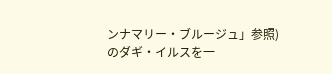ンナマリー・ブルージュ」参照)のダギ・イルスを一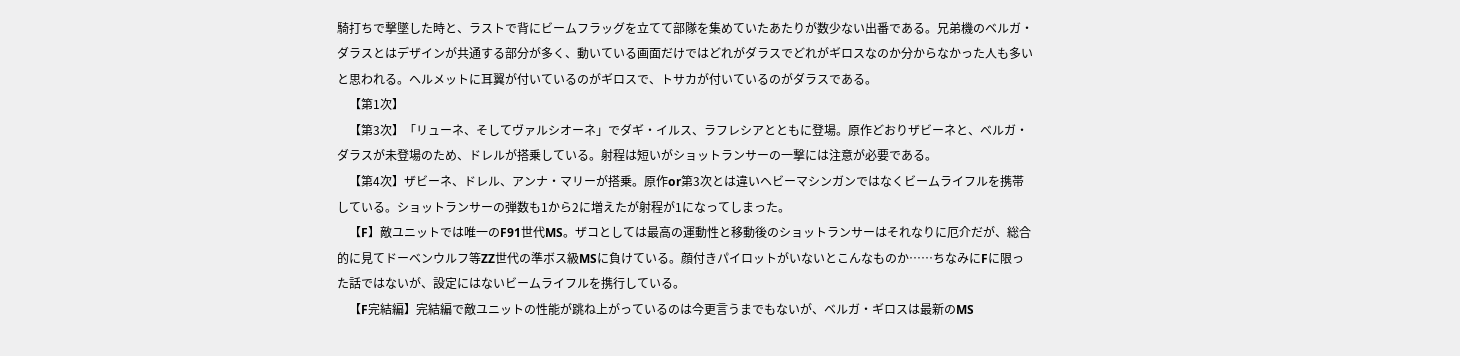騎打ちで撃墜した時と、ラストで背にビームフラッグを立てて部隊を集めていたあたりが数少ない出番である。兄弟機のベルガ・ダラスとはデザインが共通する部分が多く、動いている画面だけではどれがダラスでどれがギロスなのか分からなかった人も多いと思われる。ヘルメットに耳翼が付いているのがギロスで、トサカが付いているのがダラスである。
    【第1次】
    【第3次】「リューネ、そしてヴァルシオーネ」でダギ・イルス、ラフレシアとともに登場。原作どおりザビーネと、ベルガ・ダラスが未登場のため、ドレルが搭乗している。射程は短いがショットランサーの一撃には注意が必要である。
    【第4次】ザビーネ、ドレル、アンナ・マリーが搭乗。原作or第3次とは違いヘビーマシンガンではなくビームライフルを携帯している。ショットランサーの弾数も1から2に増えたが射程が1になってしまった。
    【F】敵ユニットでは唯一のF91世代MS。ザコとしては最高の運動性と移動後のショットランサーはそれなりに厄介だが、総合的に見てドーベンウルフ等ZZ世代の準ボス級MSに負けている。顔付きパイロットがいないとこんなものか……ちなみにFに限った話ではないが、設定にはないビームライフルを携行している。
    【F完結編】完結編で敵ユニットの性能が跳ね上がっているのは今更言うまでもないが、ベルガ・ギロスは最新のMS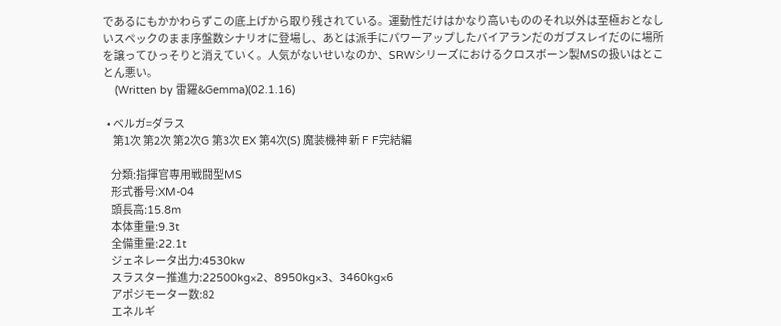であるにもかかわらずこの底上げから取り残されている。運動性だけはかなり高いもののそれ以外は至極おとなしいスペックのまま序盤数シナリオに登場し、あとは派手にパワーアップしたバイアランだのガブスレイだのに場所を譲ってひっそりと消えていく。人気がないせいなのか、SRWシリーズにおけるクロスボーン製MSの扱いはとことん悪い。
    (Written by 雷羅&Gemma)(02.1.16)

  • ベルガ=ダラス
     第1次 第2次 第2次G 第3次 EX 第4次(S) 魔装機神 新 F F完結編

    分類:指揮官専用戦闘型MS
    形式番号:XM-04
    頭長高:15.8m
    本体重量:9.3t
    全備重量:22.1t
    ジェネレータ出力:4530kw
    スラスター推進力:22500kg×2、8950kg×3、3460kg×6
    アポジモーター数:82
    エネルギ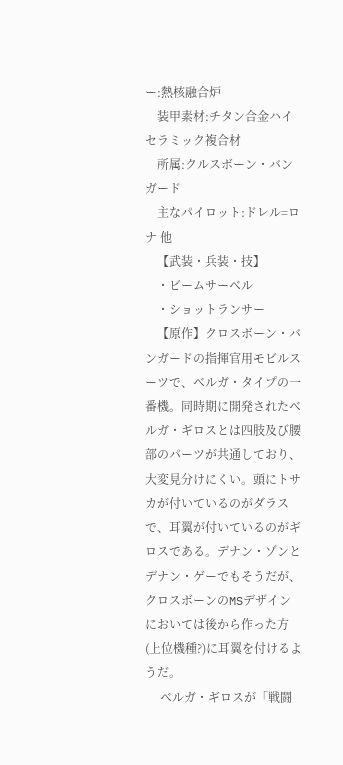ー:熱核融合炉
    装甲素材:チタン合金ハイセラミック複合材
    所属:クルスボーン・バンガード
    主なパイロット:ドレル=ロナ 他
    【武装・兵装・技】
    ・ビームサーベル
    ・ショットランサー
    【原作】クロスボーン・バンガードの指揮官用モビルスーツで、ベルガ・タイプの一番機。同時期に開発されたベルガ・ギロスとは四肢及び腰部のパーツが共通しており、大変見分けにくい。頭にトサカが付いているのがダラスで、耳翼が付いているのがギロスである。デナン・ゾンとデナン・ゲーでもそうだが、クロスボーンのMSデザインにおいては後から作った方(上位機種?)に耳翼を付けるようだ。
     ベルガ・ギロスが「戦闘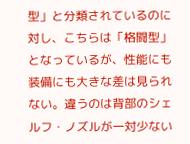型」と分類されているのに対し、こちらは「格闘型」となっているが、性能にも装備にも大きな差は見られない。違うのは背部のシェルフ・ノズルが一対少ない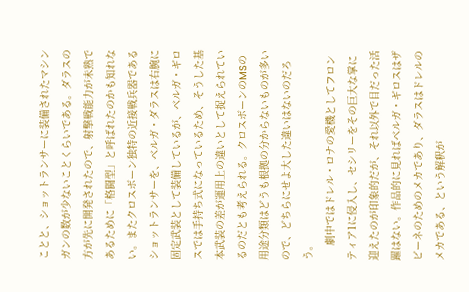ことと、ショットランサーに装備されたマシンガンの数が少ないことくらいである。ダラスの方が先に開発されたので、射撃戦能力が未熟であるために「格闘型」と呼ばれたのかも知れない。またクロスボーン独特の近接戦兵器であるショットランサーを、ベルガ・ダラスは右腕に固定武装として装備しているが、ベルガ・ギロスでは手持ち式になっているため、そうした基本武装の差が運用上の違いとして捉えられているのだとも考えられる。クロスボーンのMSの用途分類はどうも根拠の分からないものが多いので、どちらにせよ大した違いはないのだろう。
     劇中ではドレル・ロナの愛機としてフロンティア1に侵入し、セシリーをその巨大な掌に迎えたのが印象的だが、それ以外で目だった活躍はない。作品的に見ればベルガ・ギロスはザビーネのためのメカであり、ダラスはドレルのメカである、という解釈が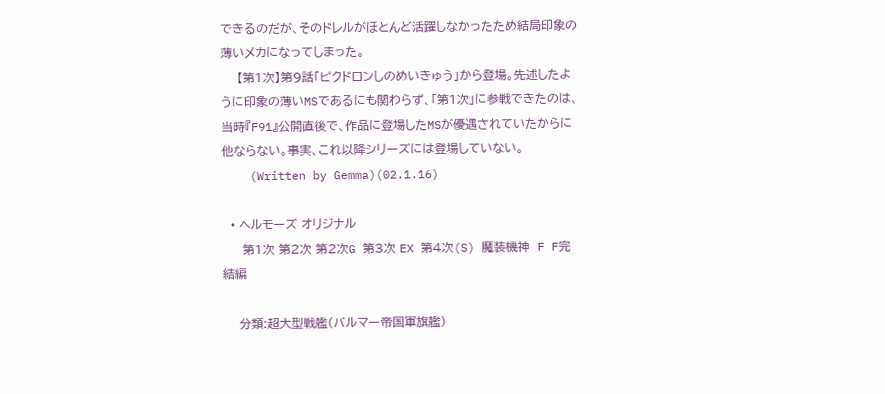できるのだが、そのドレルがほとんど活躍しなかったため結局印象の薄いメカになってしまった。
    【第1次】第9話「ピクドロンしのめいきゅう」から登場。先述したように印象の薄いMSであるにも関わらず、「第1次」に参戦できたのは、当時『F91』公開直後で、作品に登場したMSが優遇されていたからに他ならない。事実、これ以降シリーズには登場していない。
    (Written by Gemma)(02.1.16)

  • ヘルモーズ オリジナル
     第1次 第2次 第2次G 第3次 EX 第4次(S) 魔装機神  F F完結編

    分類:超大型戦艦(バルマー帝国軍旗艦)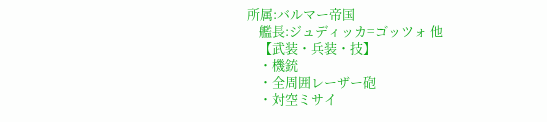所属:バルマー帝国
    艦長:ジュディッカ=ゴッツォ 他
    【武装・兵装・技】
    ・機銃
    ・全周囲レーザー砲
    ・対空ミサイ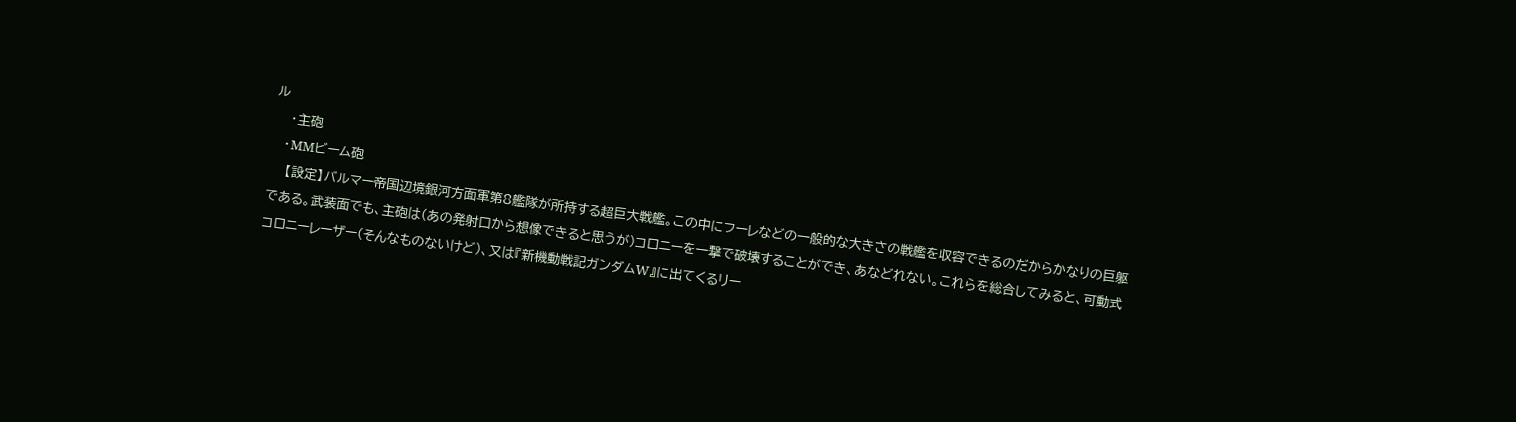ル
    ・主砲
    ・MMビーム砲
    【設定】バルマー帝国辺境銀河方面軍第8艦隊が所持する超巨大戦艦。この中にフーレなどの一般的な大きさの戦艦を収容できるのだからかなりの巨躯である。武装面でも、主砲は(あの発射口から想像できると思うが)コロニーを一撃で破壊することができ、あなどれない。これらを総合してみると、可動式コロニーレーザー(そんなものないけど)、又は『新機動戦記ガンダムW』に出てくるリー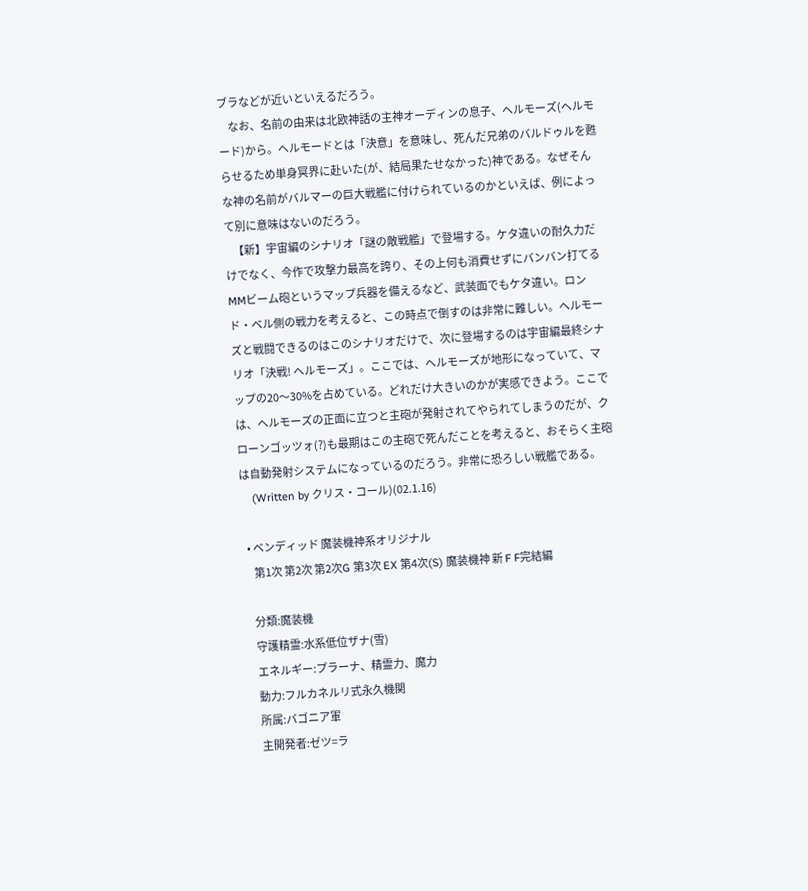ブラなどが近いといえるだろう。
     なお、名前の由来は北欧神話の主神オーディンの息子、ヘルモーズ(ヘルモード)から。ヘルモードとは「決意」を意味し、死んだ兄弟のバルドゥルを甦らせるため単身冥界に赴いた(が、結局果たせなかった)神である。なぜそんな神の名前がバルマーの巨大戦艦に付けられているのかといえば、例によって別に意味はないのだろう。
    【新】宇宙編のシナリオ「謎の敵戦艦」で登場する。ケタ違いの耐久力だけでなく、今作で攻撃力最高を誇り、その上何も消費せずにバンバン打てるMMビーム砲というマップ兵器を備えるなど、武装面でもケタ違い。ロンド・ベル側の戦力を考えると、この時点で倒すのは非常に難しい。ヘルモーズと戦闘できるのはこのシナリオだけで、次に登場するのは宇宙編最終シナリオ「決戦! ヘルモーズ」。ここでは、ヘルモーズが地形になっていて、マップの20〜30%を占めている。どれだけ大きいのかが実感できよう。ここでは、ヘルモーズの正面に立つと主砲が発射されてやられてしまうのだが、クローンゴッツォ(?)も最期はこの主砲で死んだことを考えると、おそらく主砲は自動発射システムになっているのだろう。非常に恐ろしい戦艦である。
    (Written by クリス・コール)(02.1.16)

  • ベンディッド 魔装機神系オリジナル
     第1次 第2次 第2次G 第3次 EX 第4次(S) 魔装機神 新 F F完結編

    分類:魔装機
    守護精霊:水系低位ザナ(雪)
    エネルギー:プラーナ、精霊力、魔力
    動力:フルカネルリ式永久機関
    所属:バゴニア軍
    主開発者:ゼツ=ラ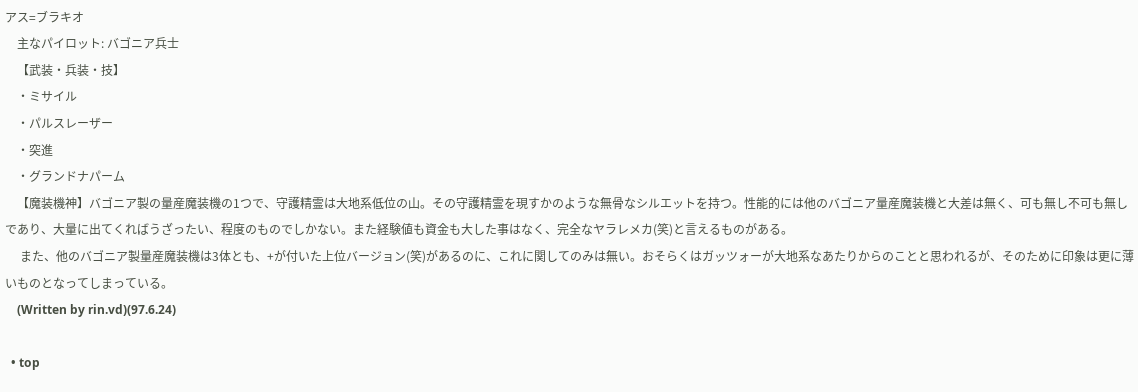アス=ブラキオ
    主なパイロット: バゴニア兵士
    【武装・兵装・技】
    ・ミサイル
    ・パルスレーザー
    ・突進
    ・グランドナパーム
    【魔装機神】バゴニア製の量産魔装機の1つで、守護精霊は大地系低位の山。その守護精霊を現すかのような無骨なシルエットを持つ。性能的には他のバゴニア量産魔装機と大差は無く、可も無し不可も無しであり、大量に出てくればうざったい、程度のものでしかない。また経験値も資金も大した事はなく、完全なヤラレメカ(笑)と言えるものがある。
     また、他のバゴニア製量産魔装機は3体とも、+が付いた上位バージョン(笑)があるのに、これに関してのみは無い。おそらくはガッツォーが大地系なあたりからのことと思われるが、そのために印象は更に薄いものとなってしまっている。
    (Written by rin.vd)(97.6.24)

  • top